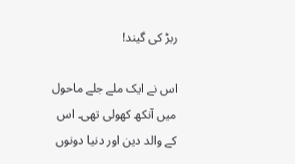ربڑ کی گیند!

اس نے ایک ملے جلے ماحول میں آنکھ کھولی تھی۔ اس کے والد دین اور دنیا دونوں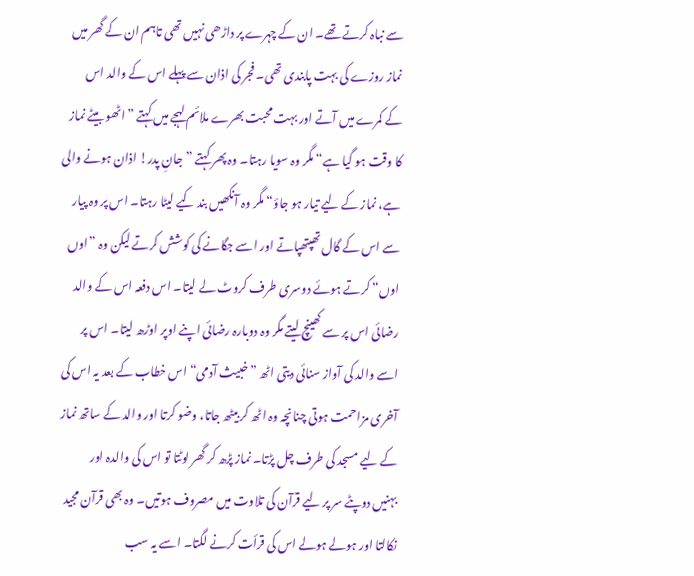سے نباہ کرتے تھے۔ ان کے چہرے پر داڑھی نہیں تھی تاہم ان کے گھر میں نماز روزے کی بہت پابندی تھی۔ فجر کی اذان سے پہلے اس کے والد اس کے کمرے میں آتے اور بہت محبت بھرے ملائم لہجے میں کہتے ”اٹھو بیٹے نماز کا وقت ہو گیا ہے“ مگر وہ سویا رہتا۔ وہ پھر کہتے ”جانِ پدر! اذان ہونے والی ہے، نماز کے لیے تیار ہو جاؤ“ مگر وہ آنکھیں بند کیے لیٹا رہتا۔ اس پر وہ پیار سے اس کے گال تھپتھپاتے اور اسے جگانے کی کوشش کرتے لیکن وہ ”اوں اوں“ کرتے ہوئے دوسری طرف کروٹ لے لیتا۔ اس دفعہ اس کے والد رضائی اس پر سے کھینچ لیتے مگر وہ دوبارہ رضائی اپنے اوپر اوڑھ لیتا۔ اس پر اسے والد کی آواز سنائی دیتی اٹھ ”خبیث آدمی“ اس خطاب کے بعد یہ اس کی آخری مزاحمت ہوتی چنانچہ وہ اٹھ کر بیٹھ جاتا، وضو کرتا اور والد کے ساتھ نماز کے لیے مسجد کی طرف چل پڑتا۔ نماز پڑھ کر گھر لوٹتا تو اس کی والدہ اور بہنیں دوپٹے سر پر لیے قرآن کی تلاوت میں مصروف ہوتیں۔ وہ بھی قرآن مجید نکالتا اور ہولے ہولے اس کی قرأت کرنے لگتا۔ اسے یہ سب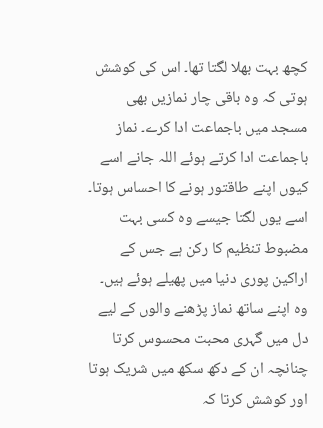کچھ بہت بھلا لگتا تھا۔ اس کی کوشش ہوتی کہ وہ باقی چار نمازیں بھی مسجد میں باجماعت ادا کرے۔ نماز باجماعت ادا کرتے ہوئے اللہ جانے اسے کیوں اپنے طاقتور ہونے کا احساس ہوتا۔ اسے یوں لگتا جیسے وہ کسی بہت مضبوط تنظیم کا رکن ہے جس کے اراکین پوری دنیا میں پھیلے ہوئے ہیں۔ وہ اپنے ساتھ نماز پڑھنے والوں کے لیے دل میں گہری محبت محسوس کرتا چنانچہ ان کے دکھ سکھ میں شریک ہوتا اور کوشش کرتا کہ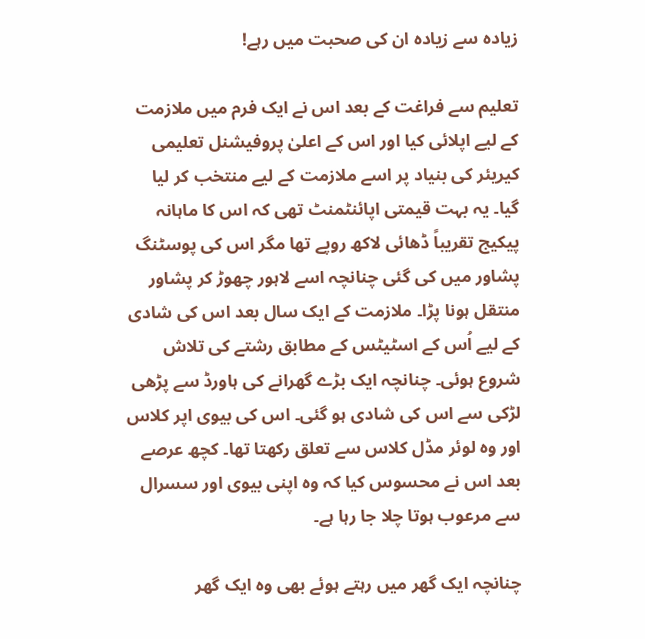زیادہ سے زیادہ ان کی صحبت میں رہے!

تعلیم سے فراغت کے بعد اس نے ایک فرم میں ملازمت کے لیے اپلائی کیا اور اس کے اعلیٰ پروفیشنل تعلیمی کیریئر کی بنیاد پر اسے ملازمت کے لیے منتخب کر لیا گیا۔ یہ بہت قیمتی اپائنٹمنٹ تھی کہ اس کا ماہانہ پیکیج تقریباً ڈھائی لاکھ روپے تھا مگر اس کی پوسٹنگ پشاور میں کی گئی چنانچہ اسے لاہور چھوڑ کر پشاور منتقل ہونا پڑا۔ ملازمت کے ایک سال بعد اس کی شادی کے لیے اُس کے اسٹیٹس کے مطابق رشتے کی تلاش شروع ہوئی۔ چنانچہ ایک بڑے گھرانے کی ہاورڈ سے پڑھی لڑکی سے اس کی شادی ہو گئی۔ اس کی بیوی اپر کلاس اور وہ لوئر مڈل کلاس سے تعلق رکھتا تھا۔ کچھ عرصے بعد اس نے محسوس کیا کہ وہ اپنی بیوی اور سسرال سے مرعوب ہوتا چلا جا رہا ہے۔

چنانچہ ایک گھر میں رہتے ہوئے بھی وہ ایک گھر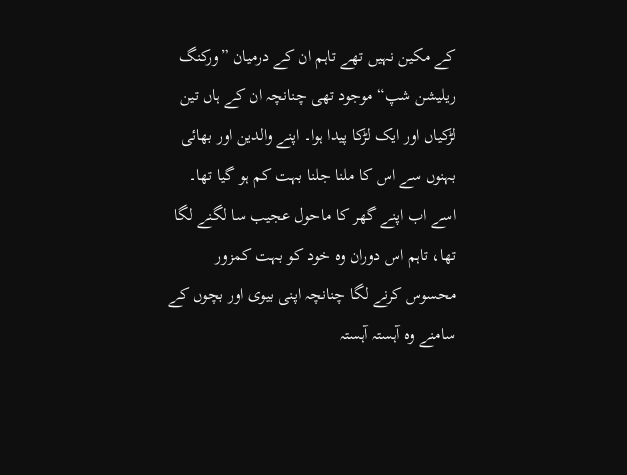کے مکین نہیں تھے تاہم ان کے درمیان ”ورکنگ ریلیشن شپ“ موجود تھی چنانچہ ان کے ہاں تین لڑکیاں اور ایک لڑکا پیدا ہوا۔ اپنے والدین اور بھائی بہنوں سے اس کا ملنا جلنا بہت کم ہو گیا تھا۔ اسے اب اپنے گھر کا ماحول عجیب سا لگنے لگا تھا، تاہم اس دوران وہ خود کو بہت کمزور محسوس کرنے لگا چنانچہ اپنی بیوی اور بچوں کے سامنے وہ آہستہ آہستہ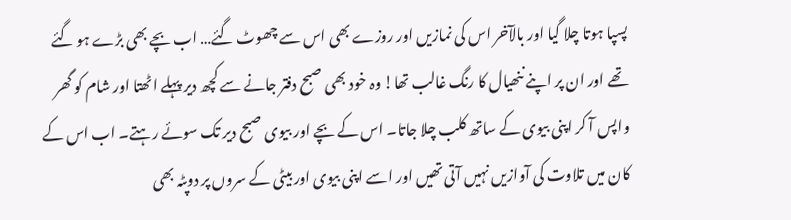پسپا ہوتا چلا گیا اور بالآخر اس کی نمازیں اور روزے بھی اس سے چھوٹ گئے… اب بچے بھی بڑے ہو گئے تھے اور ان پر اپنے ننھیال کا رنگ غالب تھا! وہ خود بھی صبح دفتر جانے سے کچھ دیر پہلے اٹھتا اور شام کو گھر واپس آ کر اپنی بیوی کے ساتھ کلب چلا جاتا۔ اس کے بچے اور بیوی صبح دیر تک سوئے رہتے۔ اب اس کے کان میں تلاوت کی آوازیں نہیں آتی تھیں اور اسے اپنی بیوی اور بیٹی کے سروں پر دوپٹہ بھی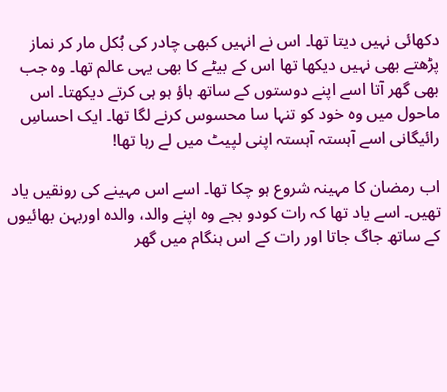دکھائی نہیں دیتا تھا۔ اس نے انہیں کبھی چادر کی بُکل مار کر نماز پڑھتے بھی نہیں دیکھا تھا اس کے بیٹے کا بھی یہی عالم تھا۔ وہ جب بھی گھر آتا اسے اپنے دوستوں کے ساتھ ہاؤ ہو ہی کرتے دیکھتا۔ اس ماحول میں وہ خود کو تنہا سا محسوس کرنے لگا تھا۔ ایک احساسِ رائیگانی اسے آہستہ آہستہ اپنی لپیٹ میں لے رہا تھا!

اب رمضان کا مہینہ شروع ہو چکا تھا۔ اسے اس مہینے کی رونقیں یاد تھیں۔ اسے یاد تھا کہ رات کودو بجے وہ اپنے والد، والدہ اوربہن بھائیوں کے ساتھ جاگ جاتا اور رات کے اس ہنگام میں گھر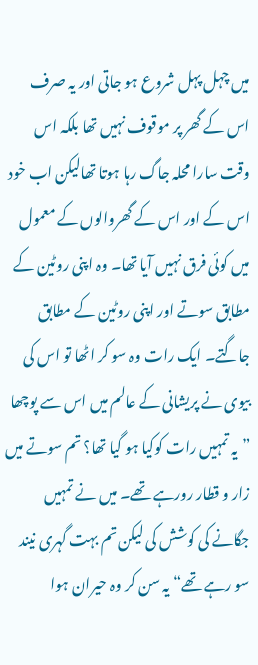میں چہل پہل شروع ہو جاتی اور یہ صرف اس کے گھر پر موقوف نہیں تھا بلکہ اس وقت سارا محلہ جاگ رہا ہوتا تھالیکن اب خود اس کے اور اس کے گھروالوں کے معمول میں کوئی فرق نہیں آیا تھا۔ وہ اپنی روٹین کے مطابق سوتے اور اپنی روٹین کے مطابق جاگتے۔ ایک رات وہ سو کر اٹھا تو اس کی بیوی نے پریشانی کے عالم میں اس سے پوچھا ”یہ تمہیں رات کوکیا ہو گیا تھا؟ تم سوتے میں زار و قطار رورہے تھے۔ میں نے تمہیں جگانے کی کوشش کی لیکن تم بہت گہری نیند سو رہے تھے“ یہ سن کر وہ حیران ہوا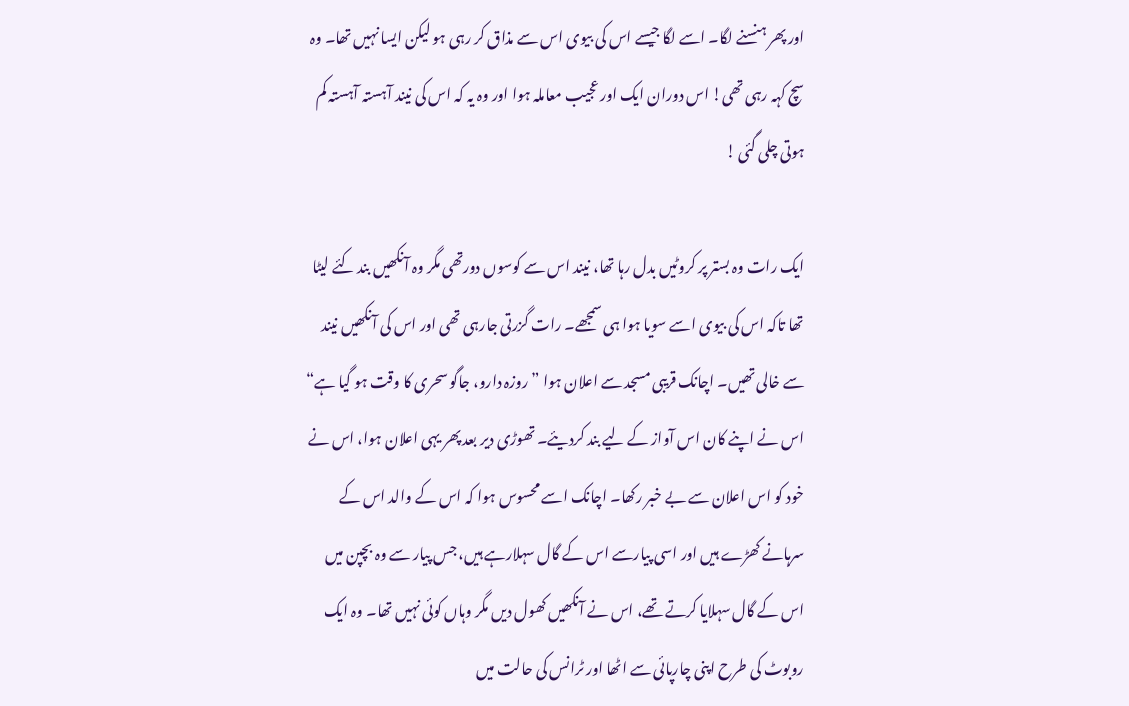اور پھر ہنسنے لگا۔ اسے لگا جیسے اس کی بیوی اس سے مذاق کر رہی ہو لیکن ایسا نہیں تھا۔ وہ سچ کہہ رہی تھی! اس دوران ایک اور عجیب معاملہ ہوا اور وہ یہ کہ اس کی نیند آہستہ آہستہ کم ہوتی چلی گئی !

ایک رات وہ بستر پر کروٹیں بدل رہا تھا، نیند اس سے کوسوں دورتھی مگر وہ آنکھیں بند کئے لیٹا تھا تاکہ اس کی بیوی اسے سویا ہوا ہی سمجھے۔ رات گزرتی جارہی تھی اور اس کی آنکھیں نیند سے خالی تھیں۔ اچانک قریبی مسجد سے اعلان ہوا ”روزہ دارو، جاگو سحری کا وقت ہو گیا ہے“ اس نے اپنے کان اس آواز کے لیے بند کردیئے۔ تھوڑی دیر بعد پھر یہی اعلان ہوا، اس نے خود کو اس اعلان سے بے خبر رکھا۔ اچانک اسے محسوس ہوا کہ اس کے والد اس کے سرہانے کھڑے ہیں اور اسی پیارسے اس کے گال سہلارہے ہیں، جس پیار سے وہ بچپن میں اس کے گال سہلایا کرتے تھے، اس نے آنکھیں کھول دیں مگر وہاں کوئی نہیں تھا۔ وہ ایک روبوٹ کی طرح اپنی چارپائی سے اٹھا اور ٹرانس کی حالت میں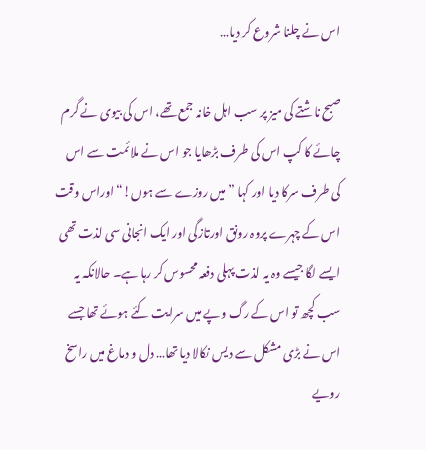اس نے چلنا شروع کر دیا…

صبح ناشتے کی میز پر سب اہل خانہ جمع تھے، اس کی بیوی نے گرم چائے کا کپ اس کی طرف بڑھایا جو اس نے ملائمت سے اس کی طرف سرکا دیا اور کہا ”میں روزے سے ہوں!“ اوراس وقت اس کے چہرے پروہ رونق اورتازگی اور ایک انجانی سی لذت تھی ایسے لگا جیسے وہ یہ لذت پہلی دفعہ محسوس کر رہا ہے۔ حالانکہ یہ سب کچھ تو اس کے رگ وپے میں سرایت کئے ہوئے تھا جسے اس نے بڑی مشکل سے دیس نکالا دیا تھا… دل و دماغ میں راسخ رویے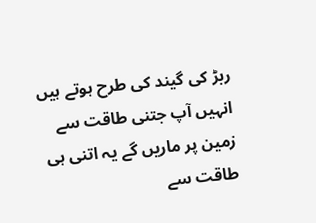ربڑ کی گیند کی طرح ہوتے ہیں انہیں آپ جتنی طاقت سے زمین پر ماریں گے یہ اتنی ہی طاقت سے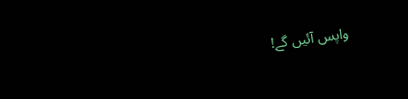واپس آئیں گے!